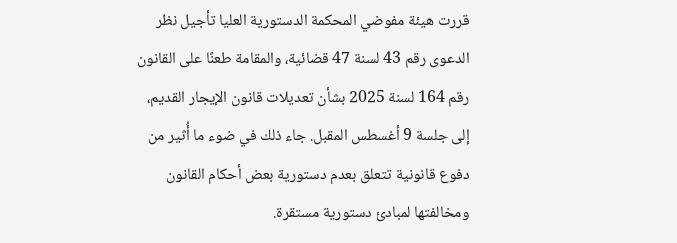قررت هيئة مفوضي المحكمة الدستورية العليا تأجيل نظر الدعوى رقم 43 لسنة 47 قضائية، والمقامة طعنًا على القانون رقم 164 لسنة 2025 بشأن تعديلات قانون الإيجار القديم، إلى جلسة 9 أغسطس المقبل. جاء ذلك في ضوء ما أُثير من دفوع قانونية تتعلق بعدم دستورية بعض أحكام القانون ومخالفتها لمبادئ دستورية مستقرة.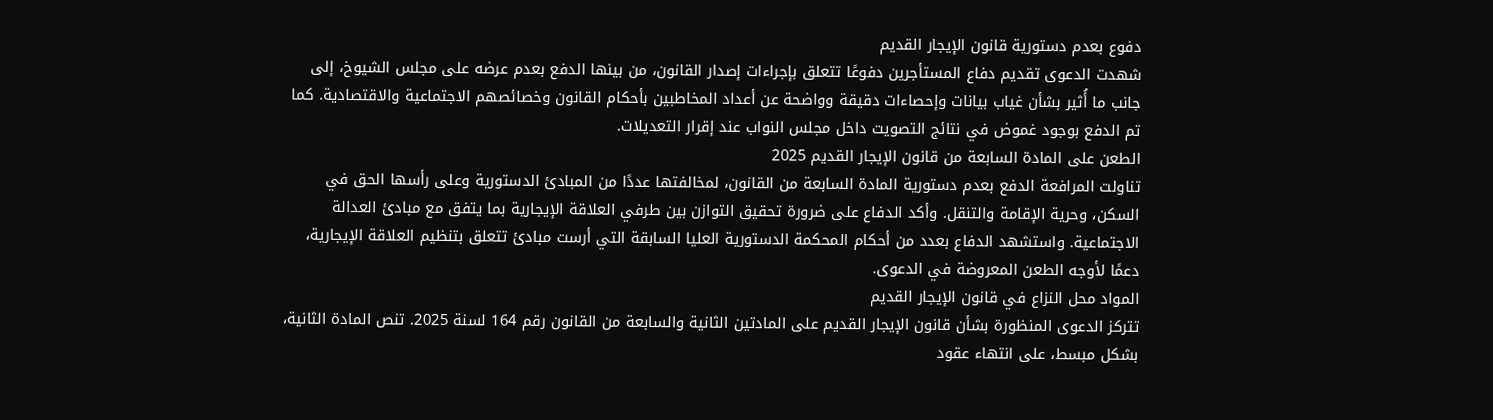دفوع بعدم دستورية قانون الإيجار القديم
شهدت الدعوى تقديم دفاع المستأجرين دفوعًا تتعلق بإجراءات إصدار القانون، من بينها الدفع بعدم عرضه على مجلس الشيوخ، إلى جانب ما أُثير بشأن غياب بيانات وإحصاءات دقيقة وواضحة عن أعداد المخاطبين بأحكام القانون وخصائصهم الاجتماعية والاقتصادية. كما تم الدفع بوجود غموض في نتائج التصويت داخل مجلس النواب عند إقرار التعديلات.
الطعن على المادة السابعة من قانون الإيجار القديم 2025
تناولت المرافعة الدفع بعدم دستورية المادة السابعة من القانون، لمخالفتها عددًا من المبادئ الدستورية وعلى رأسها الحق في السكن، وحرية الإقامة والتنقل. وأكد الدفاع على ضرورة تحقيق التوازن بين طرفي العلاقة الإيجارية بما يتفق مع مبادئ العدالة الاجتماعية. واستشهد الدفاع بعدد من أحكام المحكمة الدستورية العليا السابقة التي أرست مبادئ تتعلق بتنظيم العلاقة الإيجارية، دعمًا لأوجه الطعن المعروضة في الدعوى.
المواد محل النزاع في قانون الإيجار القديم
تتركز الدعوى المنظورة بشأن قانون الإيجار القديم على المادتين الثانية والسابعة من القانون رقم 164 لسنة 2025. تنص المادة الثانية، بشكل مبسط، على انتهاء عقود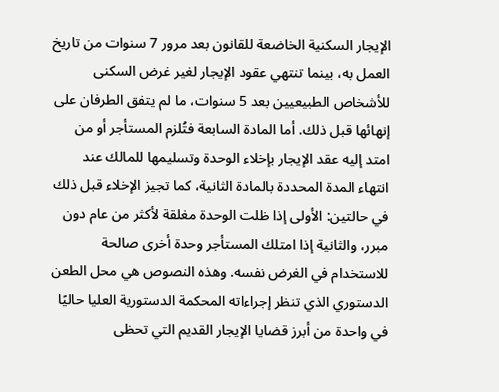الإيجار السكنية الخاضعة للقانون بعد مرور 7 سنوات من تاريخ العمل به، بينما تنتهي عقود الإيجار لغير غرض السكنى للأشخاص الطبيعيين بعد 5 سنوات، ما لم يتفق الطرفان على إنهائها قبل ذلك. أما المادة السابعة فتُلزم المستأجر أو من امتد إليه عقد الإيجار بإخلاء الوحدة وتسليمها للمالك عند انتهاء المدة المحددة بالمادة الثانية، كما تجيز الإخلاء قبل ذلك في حالتين: الأولى إذا ظلت الوحدة مغلقة لأكثر من عام دون مبرر، والثانية إذا امتلك المستأجر وحدة أخرى صالحة للاستخدام في الغرض نفسه. وهذه النصوص هي محل الطعن الدستوري الذي تنظر إجراءاته المحكمة الدستورية العليا حاليًا في واحدة من أبرز قضايا الإيجار القديم التي تحظى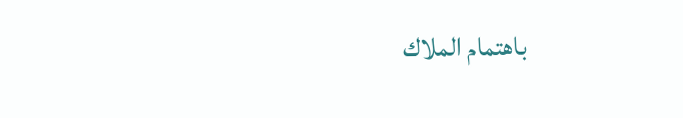باهتمام الملاك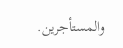والمستأجرين.